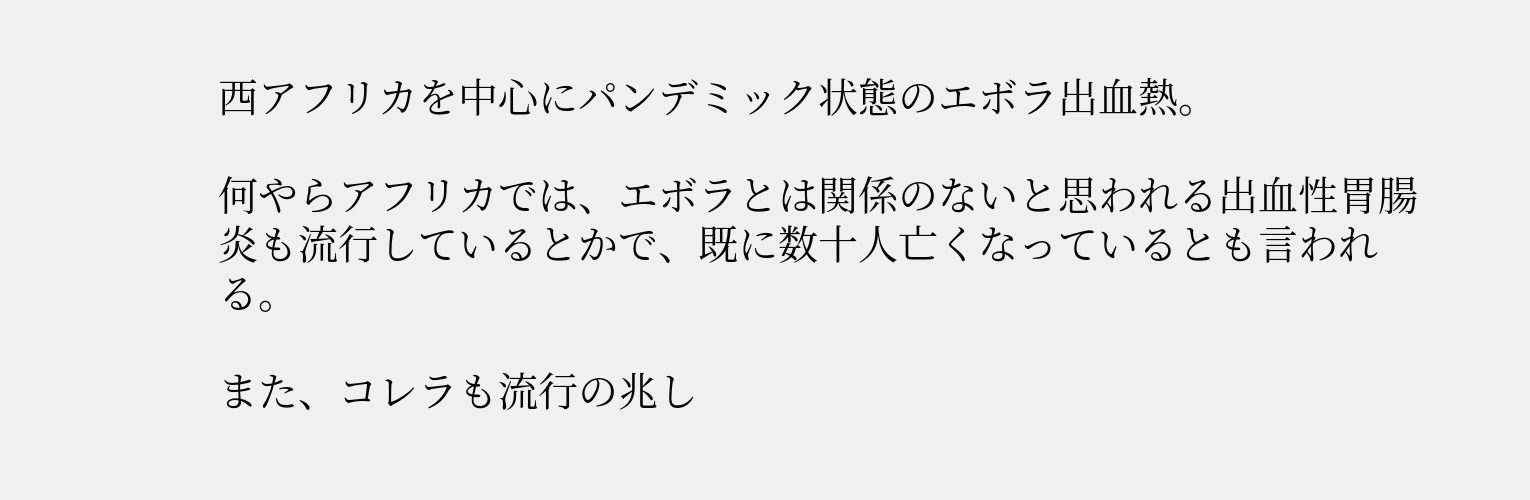西アフリカを中心にパンデミック状態のエボラ出血熱。

何やらアフリカでは、エボラとは関係のないと思われる出血性胃腸炎も流行しているとかで、既に数十人亡くなっているとも言われる。

また、コレラも流行の兆し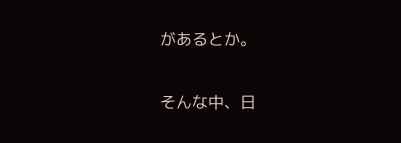があるとか。


そんな中、日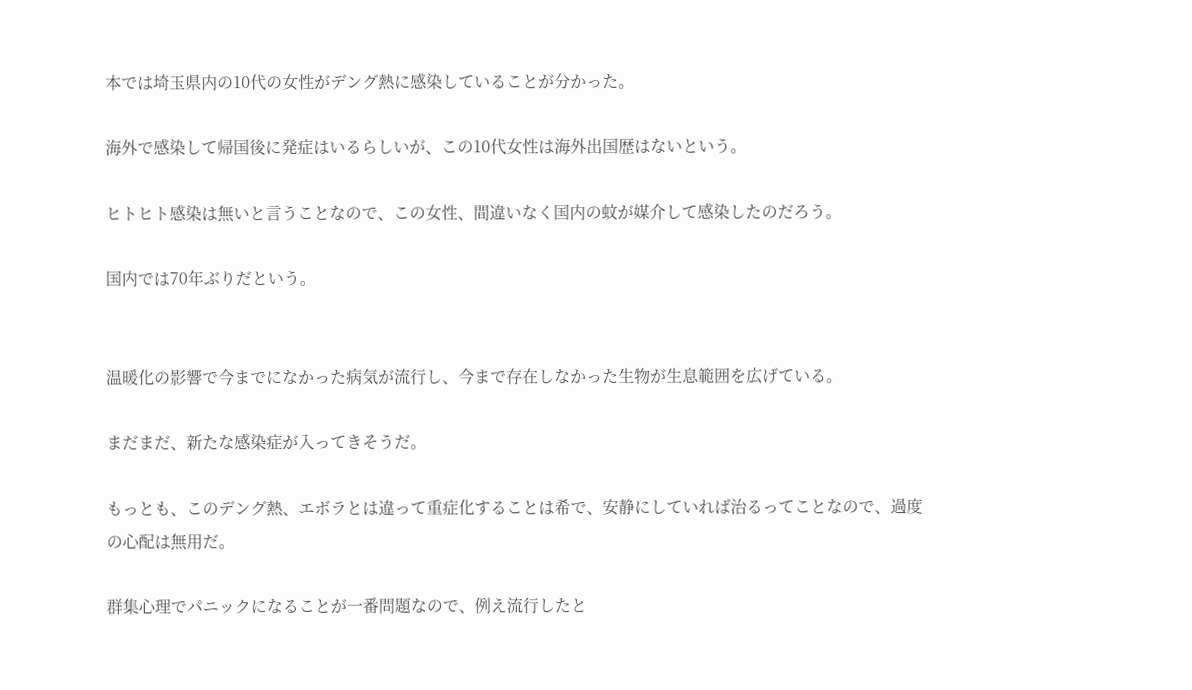本では埼玉県内の10代の女性がデング熱に感染していることが分かった。

海外で感染して帰国後に発症はいるらしいが、この10代女性は海外出国歴はないという。

ヒトヒト感染は無いと言うことなので、この女性、間違いなく国内の蚊が媒介して感染したのだろう。

国内では70年ぶりだという。


温暖化の影響で今までになかった病気が流行し、今まで存在しなかった生物が生息範囲を広げている。

まだまだ、新たな感染症が入ってきそうだ。

もっとも、このデング熱、エボラとは違って重症化することは希で、安静にしていれば治るってことなので、過度の心配は無用だ。

群集心理でパニックになることが一番問題なので、例え流行したと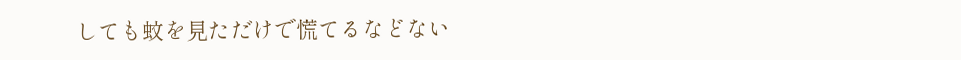しても蚊を見ただけで慌てるなどない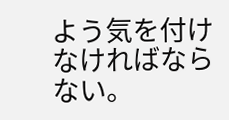よう気を付けなければならない。